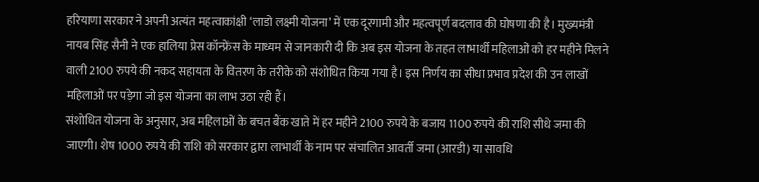हरियाणा सरकार ने अपनी अत्यंत महत्वाकांक्षी ‘लाडो लक्ष्मी योजना’ में एक दूरगामी और महत्वपूर्ण बदलाव की घोषणा की है। मुख्यमंत्री नायब सिंह सैनी ने एक हालिया प्रेस कॉन्फ्रेंस के माध्यम से जानकारी दी कि अब इस योजना के तहत लाभार्थी महिलाओं को हर महीने मिलने वाली 2100 रुपये की नकद सहायता के वितरण के तरीके को संशोधित किया गया है। इस निर्णय का सीधा प्रभाव प्रदेश की उन लाखों महिलाओं पर पड़ेगा जो इस योजना का लाभ उठा रही हैं।
संशोधित योजना के अनुसार, अब महिलाओं के बचत बैंक खाते में हर महीने 2100 रुपये के बजाय 1100 रुपये की राशि सीधे जमा की जाएगी। शेष 1000 रुपये की राशि को सरकार द्वारा लाभार्थी के नाम पर संचालित आवर्ती जमा (आरडी) या सावधि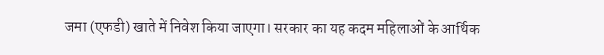जमा (एफडी) खाते में निवेश किया जाएगा। सरकार का यह कदम महिलाओं के आर्थिक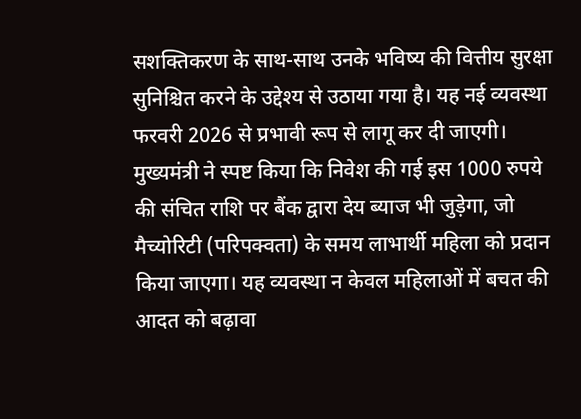सशक्तिकरण के साथ-साथ उनके भविष्य की वित्तीय सुरक्षा सुनिश्चित करने के उद्देश्य से उठाया गया है। यह नई व्यवस्था फरवरी 2026 से प्रभावी रूप से लागू कर दी जाएगी।
मुख्यमंत्री ने स्पष्ट किया कि निवेश की गई इस 1000 रुपये की संचित राशि पर बैंक द्वारा देय ब्याज भी जुड़ेगा, जो मैच्योरिटी (परिपक्वता) के समय लाभार्थी महिला को प्रदान किया जाएगा। यह व्यवस्था न केवल महिलाओं में बचत की आदत को बढ़ावा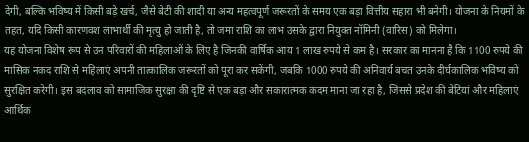देगी, बल्कि भविष्य में किसी बड़े खर्च, जैसे बेटी की शादी या अन्य महत्वपूर्ण जरूरतों के समय एक बड़ा वित्तीय सहारा भी बनेगी। योजना के नियमों के तहत, यदि किसी कारणवश लाभार्थी की मृत्यु हो जाती है, तो जमा राशि का लाभ उसके द्वारा नियुक्त नॉमिनी (वारिस) को मिलेगा।
यह योजना विशेष रूप से उन परिवारों की महिलाओं के लिए है जिनकी वार्षिक आय 1 लाख रुपये से कम है। सरकार का मानना है कि 1100 रुपये की मासिक नकद राशि से महिलाएं अपनी तात्कालिक जरूरतों को पूरा कर सकेंगी, जबकि 1000 रुपये की अनिवार्य बचत उनके दीर्घकालिक भविष्य को सुरक्षित करेगी। इस बदलाव को सामाजिक सुरक्षा की दृष्टि से एक बड़ा और सकारात्मक कदम माना जा रहा है, जिससे प्रदेश की बेटियां और महिलाएं आर्थिक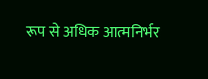रूप से अधिक आत्मनिर्भर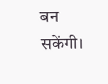बन सकेंगी।